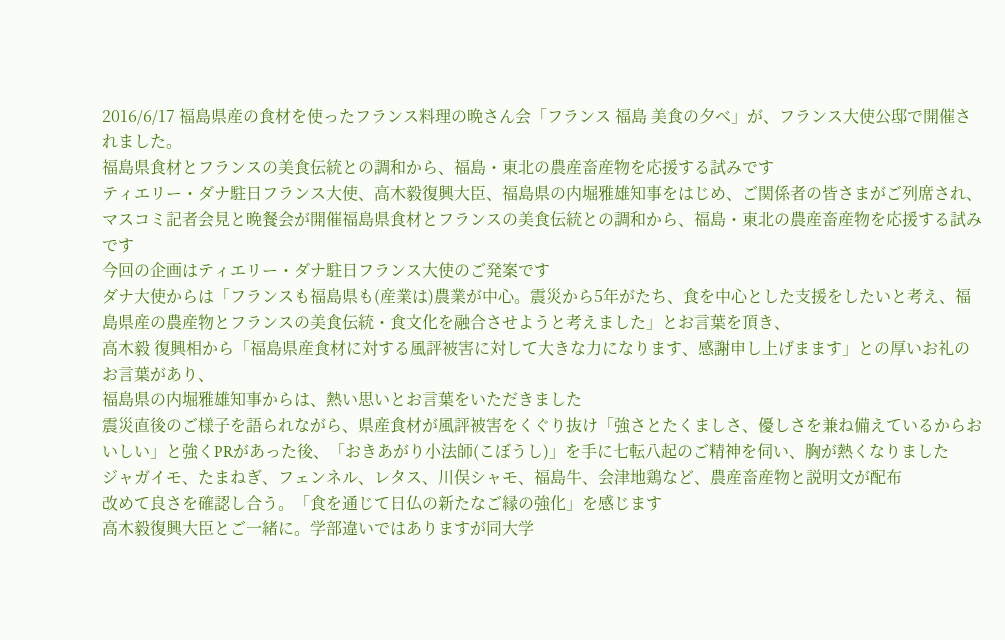2016/6/17 福島県産の食材を使ったフランス料理の晩さん会「フランス 福島 美食の夕べ」が、フランス大使公邸で開催されました。
福島県食材とフランスの美食伝統との調和から、福島・東北の農産畜産物を応援する試みです
ティエリー・ダナ駐日フランス大使、高木毅復興大臣、福島県の内堀雅雄知事をはじめ、ご関係者の皆さまがご列席され、マスコミ記者会見と晩餐会が開催福島県食材とフランスの美食伝統との調和から、福島・東北の農産畜産物を応援する試みです
今回の企画はティエリー・ダナ駐日フランス大使のご発案です
ダナ大使からは「フランスも福島県も(産業は)農業が中心。震災から5年がたち、食を中心とした支援をしたいと考え、福島県産の農産物とフランスの美食伝統・食文化を融合させようと考えました」とお言葉を頂き、
高木毅 復興相から「福島県産食材に対する風評被害に対して大きな力になります、感謝申し上げまます」との厚いお礼のお言葉があり、
福島県の内堀雅雄知事からは、熱い思いとお言葉をいただきました
震災直後のご様子を語られながら、県産食材が風評被害をくぐり抜け「強さとたくましさ、優しさを兼ね備えているからおいしい」と強くPRがあった後、「おきあがり小法師(こぼうし)」を手に七転八起のご精神を伺い、胸が熱くなりました
ジャガイモ、たまねぎ、フェンネル、レタス、川俣シャモ、福島牛、会津地鶏など、農産畜産物と説明文が配布
改めて良さを確認し合う。「食を通じて日仏の新たなご縁の強化」を感じます
高木毅復興大臣とご一緒に。学部違いではありますが同大学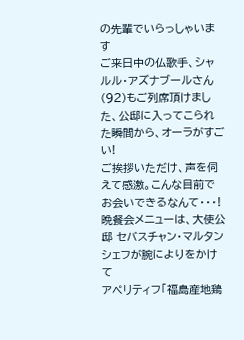の先輩でいらっしゃいます
ご来日中の仏歌手、シャルル・アズナブールさん(92)もご列席頂けました、公邸に入ってこられた瞬間から、オーラがすごい!
ご挨拶いただけ、声を伺えて感激。こんな目前でお会いできるなんて・・・!
晩餐会メニューは、大使公邸 セバスチャン・マルタン シェフが腕によりをかけて
アペリティフ「福島産地鶏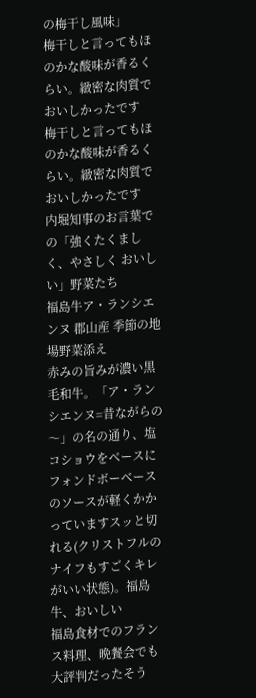の梅干し風味」
梅干しと言ってもほのかな酸味が香るくらい。緻密な肉質でおいしかったです
梅干しと言ってもほのかな酸味が香るくらい。緻密な肉質でおいしかったです
内堀知事のお言葉での「強くたくましく、やさしく おいしい」野菜たち
福島牛ア・ランシエンヌ 郡山産 季節の地場野菜添え
赤みの旨みが濃い黒毛和牛。「ア・ランシエンヌ=昔ながらの〜」の名の通り、塩コショウをベースにフォンドボーベースのソースが軽くかかっていますスッと切れる(クリストフルのナイフもすごくキレがいい状態)。福島牛、おいしい
福島食材でのフランス料理、晩餐会でも大評判だったそう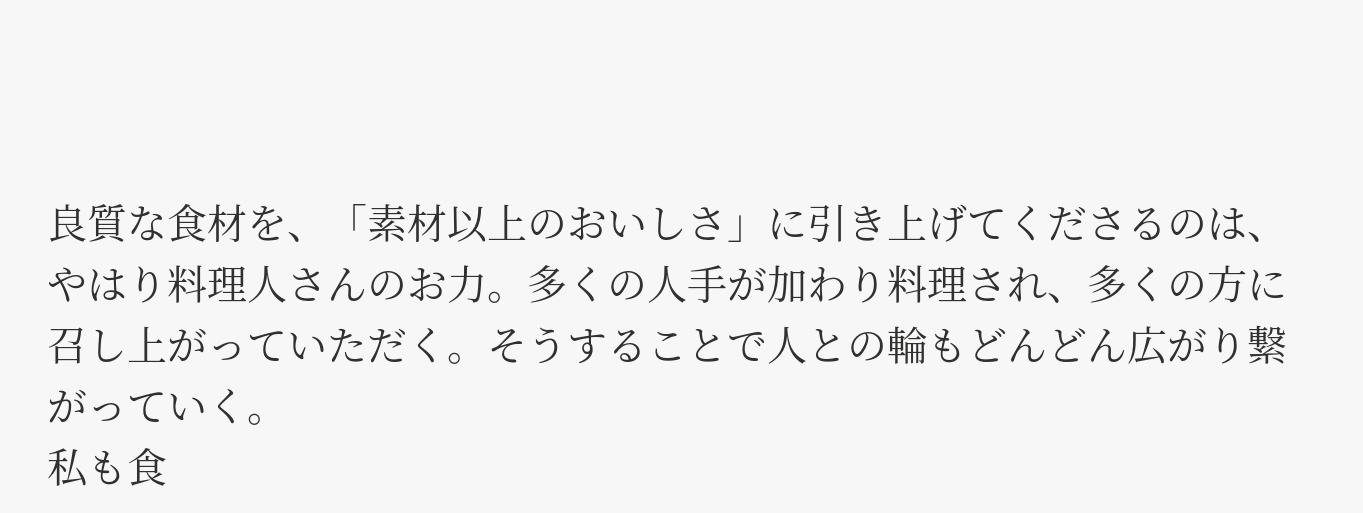良質な食材を、「素材以上のおいしさ」に引き上げてくださるのは、やはり料理人さんのお力。多くの人手が加わり料理され、多くの方に召し上がっていただく。そうすることで人との輪もどんどん広がり繋がっていく。
私も食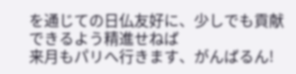を通じての日仏友好に、少しでも貢献できるよう精進せねば
来月もパリへ行きます、がんばるん!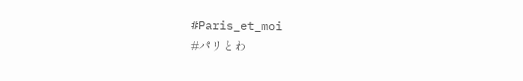#Paris_et_moi
#パリとわ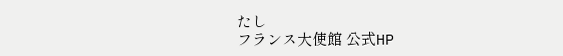たし
フランス大使館 公式HP